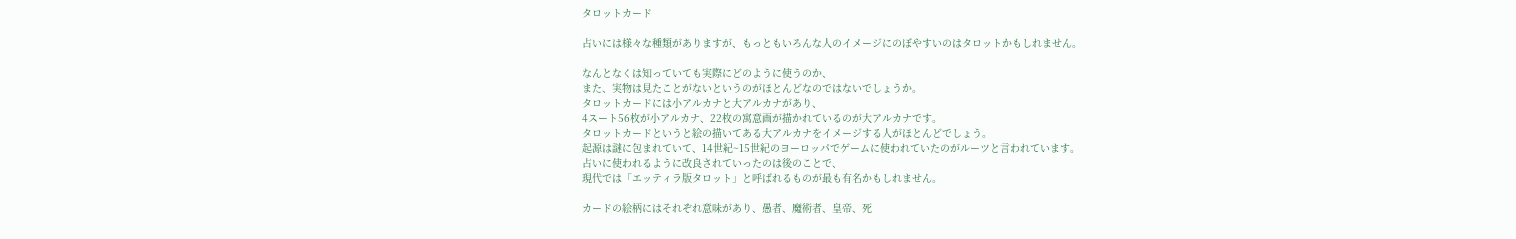タロットカード

占いには様々な種類がありますが、もっともいろんな人のイメージにのぼやすいのはタロットかもしれません。

なんとなくは知っていても実際にどのように使うのか、
また、実物は見たことがないというのがほとんどなのではないでしょうか。
タロットカードには小アルカナと大アルカナがあり、
4スート56枚が小アルカナ、22枚の寓意画が描かれているのが大アルカナです。
タロットカードというと絵の描いてある大アルカナをイメージする人がほとんどでしょう。
起源は謎に包まれていて、14世紀~15世紀のヨーロッパでゲームに使われていたのがルーツと言われています。
占いに使われるように改良されていったのは後のことで、
現代では「エッティラ版タロット」と呼ばれるものが最も有名かもしれません。

カードの絵柄にはそれぞれ意味があり、愚者、魔術者、皇帝、死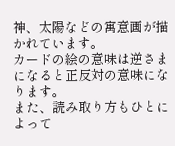神、太陽などの寓意画が描かれています。
カードの絵の意味は逆さまになると正反対の意味になります。
また、読み取り方もひとによって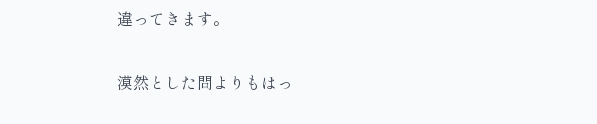違ってきます。

漠然とした問よりもはっ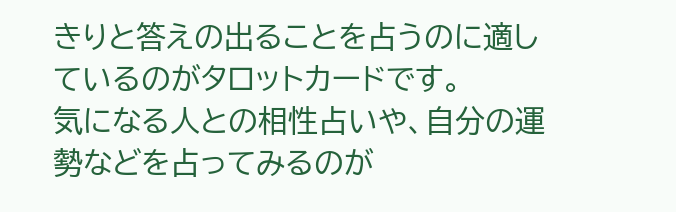きりと答えの出ることを占うのに適しているのがタロットカードです。
気になる人との相性占いや、自分の運勢などを占ってみるのが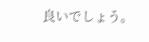良いでしょう。